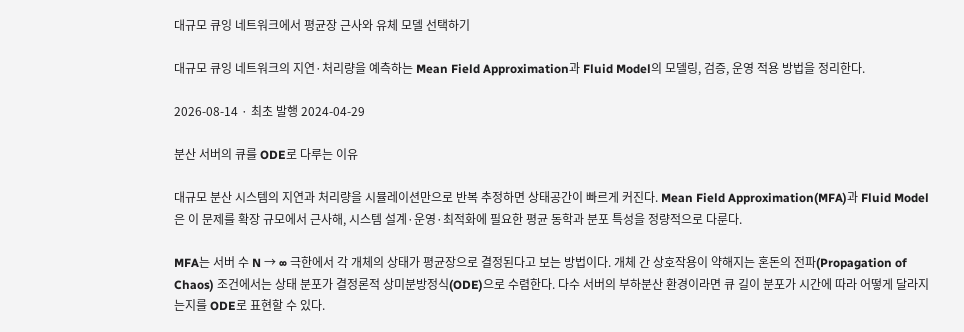대규모 큐잉 네트워크에서 평균장 근사와 유체 모델 선택하기

대규모 큐잉 네트워크의 지연·처리량을 예측하는 Mean Field Approximation과 Fluid Model의 모델링, 검증, 운영 적용 방법을 정리한다.

2026-08-14 · 최초 발행 2024-04-29

분산 서버의 큐를 ODE로 다루는 이유

대규모 분산 시스템의 지연과 처리량을 시뮬레이션만으로 반복 추정하면 상태공간이 빠르게 커진다. Mean Field Approximation(MFA)과 Fluid Model은 이 문제를 확장 규모에서 근사해, 시스템 설계·운영·최적화에 필요한 평균 동학과 분포 특성을 정량적으로 다룬다.

MFA는 서버 수 N → ∞ 극한에서 각 개체의 상태가 평균장으로 결정된다고 보는 방법이다. 개체 간 상호작용이 약해지는 혼돈의 전파(Propagation of Chaos) 조건에서는 상태 분포가 결정론적 상미분방정식(ODE)으로 수렴한다. 다수 서버의 부하분산 환경이라면 큐 길이 분포가 시간에 따라 어떻게 달라지는지를 ODE로 표현할 수 있다.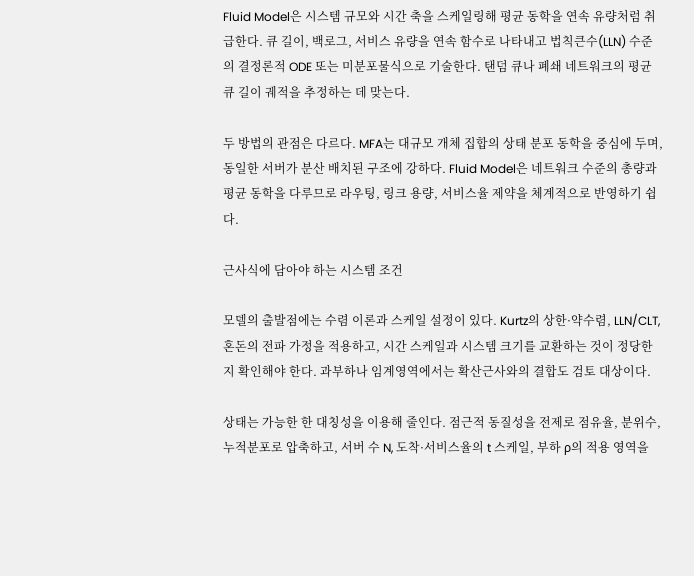Fluid Model은 시스템 규모와 시간 축을 스케일링해 평균 동학을 연속 유량처럼 취급한다. 큐 길이, 백로그, 서비스 유량을 연속 함수로 나타내고 법칙큰수(LLN) 수준의 결정론적 ODE 또는 미분포물식으로 기술한다. 탠덤 큐나 폐쇄 네트워크의 평균 큐 길이 궤적을 추정하는 데 맞는다.

두 방법의 관점은 다르다. MFA는 대규모 개체 집합의 상태 분포 동학을 중심에 두며, 동일한 서버가 분산 배치된 구조에 강하다. Fluid Model은 네트워크 수준의 총량과 평균 동학을 다루므로 라우팅, 링크 용량, 서비스율 제약을 체계적으로 반영하기 쉽다.

근사식에 담아야 하는 시스템 조건

모델의 출발점에는 수렴 이론과 스케일 설정이 있다. Kurtz의 상한·약수렴, LLN/CLT, 혼돈의 전파 가정을 적용하고, 시간 스케일과 시스템 크기를 교환하는 것이 정당한지 확인해야 한다. 과부하나 임계영역에서는 확산근사와의 결합도 검토 대상이다.

상태는 가능한 한 대칭성을 이용해 줄인다. 점근적 동질성을 전제로 점유율, 분위수, 누적분포로 압축하고, 서버 수 N, 도착·서비스율의 t 스케일, 부하 ρ의 적용 영역을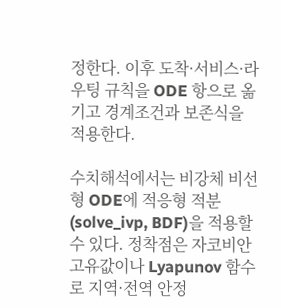정한다. 이후 도착·서비스·라우팅 규칙을 ODE 항으로 옮기고 경계조건과 보존식을 적용한다.

수치해석에서는 비강체 비선형 ODE에 적응형 적분(solve_ivp, BDF)을 적용할 수 있다. 정착점은 자코비안 고유값이나 Lyapunov 함수로 지역·전역 안정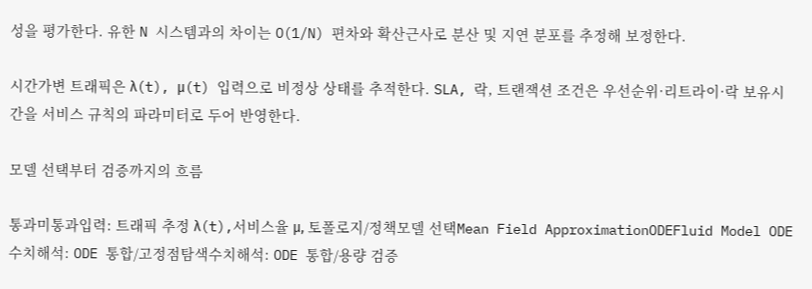성을 평가한다. 유한 N 시스템과의 차이는 O(1/N) 편차와 확산근사로 분산 및 지연 분포를 추정해 보정한다.

시간가변 트래픽은 λ(t), μ(t) 입력으로 비정상 상태를 추적한다. SLA, 락, 트랜잭션 조건은 우선순위·리트라이·락 보유시간을 서비스 규칙의 파라미터로 두어 반영한다.

모델 선택부터 검증까지의 흐름

통과미통과입력: 트래픽 추정 λ(t),서비스율 μ, 토폴로지/정책모델 선택Mean Field ApproximationODEFluid Model ODE수치해석: ODE 통합/고정점탐색수치해석: ODE 통합/용량 검증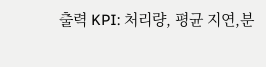출력 KPI: 처리량, 평균 지연,분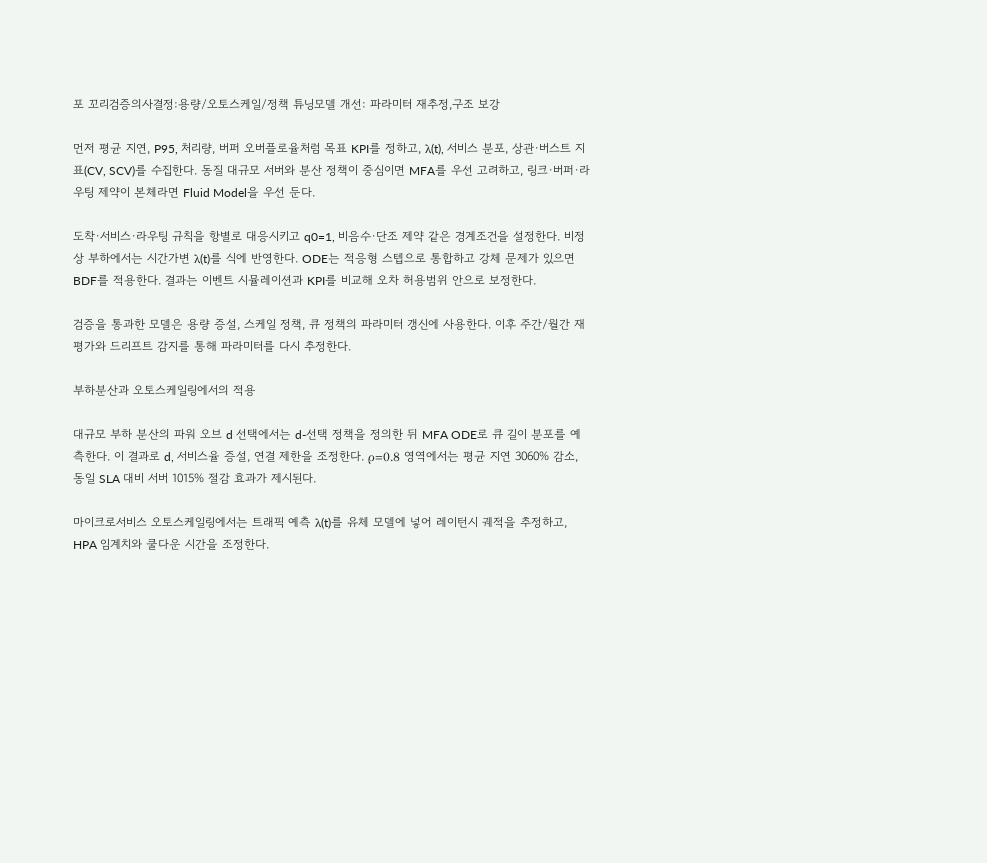포 꼬리검증의사결정:용량/오토스케일/정책 튜닝모델 개선: 파라미터 재추정,구조 보강

먼저 평균 지연, P95, 처리량, 버퍼 오버플로율처럼 목표 KPI를 정하고, λ(t), 서비스 분포, 상관·버스트 지표(CV, SCV)를 수집한다. 동질 대규모 서버와 분산 정책이 중심이면 MFA를 우선 고려하고, 링크·버퍼·라우팅 제약이 본체라면 Fluid Model을 우선 둔다.

도착·서비스·라우팅 규칙을 항별로 대응시키고 q0=1, 비음수·단조 제약 같은 경계조건을 설정한다. 비정상 부하에서는 시간가변 λ(t)를 식에 반영한다. ODE는 적응형 스텝으로 통합하고 강체 문제가 있으면 BDF를 적용한다. 결과는 이벤트 시뮬레이션과 KPI를 비교해 오차 허용범위 안으로 보정한다.

검증을 통과한 모델은 용량 증설, 스케일 정책, 큐 정책의 파라미터 갱신에 사용한다. 이후 주간/월간 재평가와 드리프트 감지를 통해 파라미터를 다시 추정한다.

부하분산과 오토스케일링에서의 적용

대규모 부하 분산의 파워 오브 d 선택에서는 d-선택 정책을 정의한 뒤 MFA ODE로 큐 길이 분포를 예측한다. 이 결과로 d, 서비스율 증설, 연결 제한을 조정한다. ρ=0.8 영역에서는 평균 지연 3060% 감소, 동일 SLA 대비 서버 1015% 절감 효과가 제시된다.

마이크로서비스 오토스케일링에서는 트래픽 예측 λ(t)를 유체 모델에 넣어 레이턴시 궤적을 추정하고, HPA 임계치와 쿨다운 시간을 조정한다.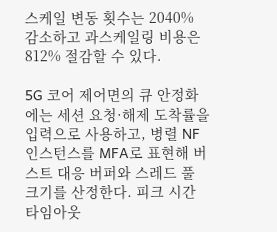스케일 변동 횟수는 2040% 감소하고 과스케일링 비용은 812% 절감할 수 있다.

5G 코어 제어면의 큐 안정화에는 세션 요청·해제 도착률을 입력으로 사용하고, 병렬 NF 인스턴스를 MFA로 표현해 버스트 대응 버퍼와 스레드 풀 크기를 산정한다. 피크 시간 타임아웃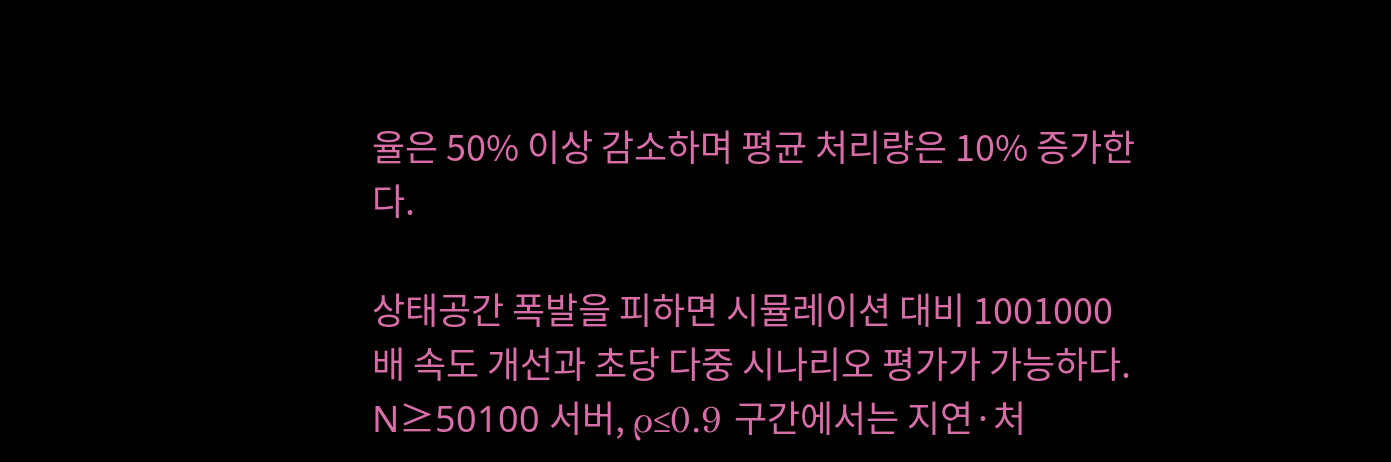율은 50% 이상 감소하며 평균 처리량은 10% 증가한다.

상태공간 폭발을 피하면 시뮬레이션 대비 1001000배 속도 개선과 초당 다중 시나리오 평가가 가능하다. N≥50100 서버, ρ≤0.9 구간에서는 지연·처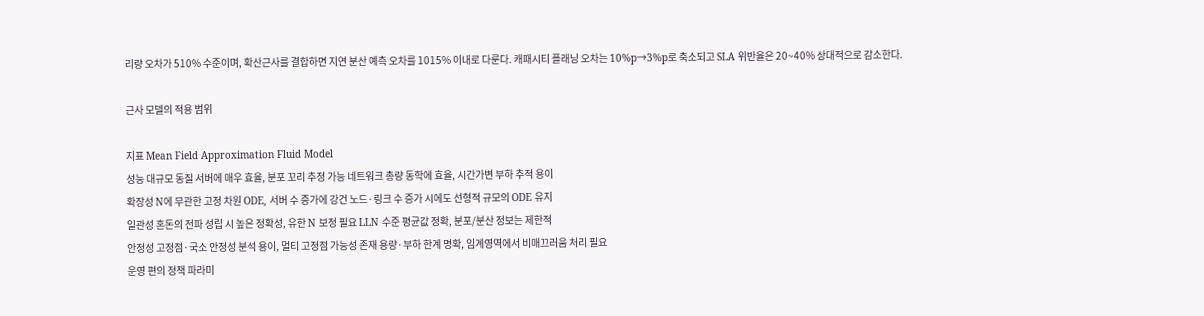리량 오차가 510% 수준이며, 확산근사를 결합하면 지연 분산 예측 오차를 1015% 이내로 다룬다. 캐패시티 플래닝 오차는 10%p→3%p로 축소되고 SLA 위반율은 20~40% 상대적으로 감소한다.

근사 모델의 적용 범위

지표 Mean Field Approximation Fluid Model
성능 대규모 동질 서버에 매우 효율, 분포 꼬리 추정 가능 네트워크 총량 동학에 효율, 시간가변 부하 추적 용이
확장성 N에 무관한 고정 차원 ODE, 서버 수 증가에 강건 노드·링크 수 증가 시에도 선형적 규모의 ODE 유지
일관성 혼돈의 전파 성립 시 높은 정확성, 유한 N 보정 필요 LLN 수준 평균값 정확, 분포/분산 정보는 제한적
안정성 고정점·국소 안정성 분석 용이, 멀티 고정점 가능성 존재 용량·부하 한계 명확, 임계영역에서 비매끄러움 처리 필요
운영 편의 정책 파라미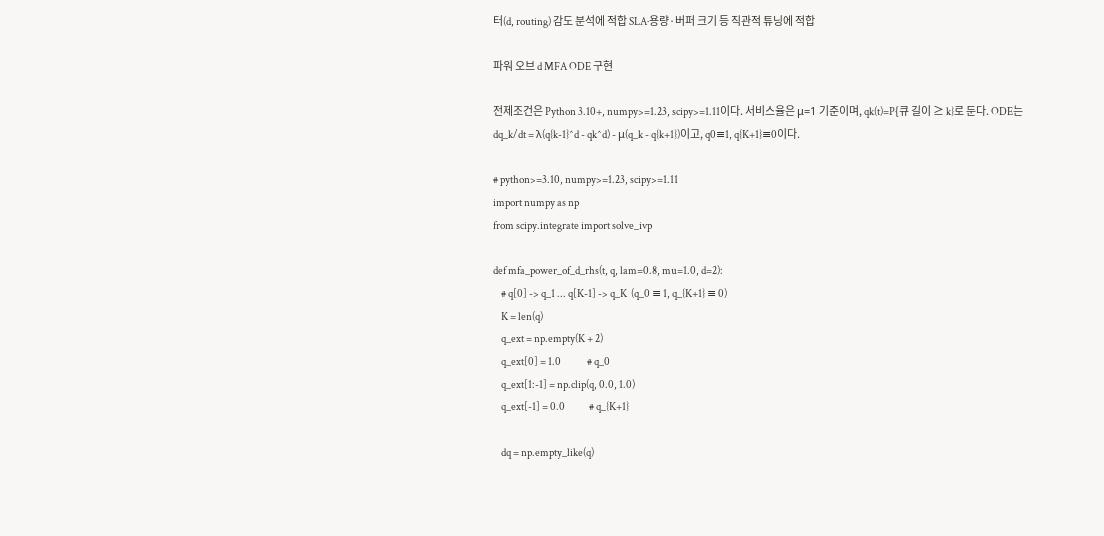터(d, routing) 감도 분석에 적합 SLA·용량·버퍼 크기 등 직관적 튜닝에 적합

파워 오브 d MFA ODE 구현

전제조건은 Python 3.10+, numpy>=1.23, scipy>=1.11이다. 서비스율은 μ=1 기준이며, qk(t)=P{큐 길이 ≥ k}로 둔다. ODE는 dq_k/dt = λ(q{k-1}^d - qk^d) - μ(q_k - q{k+1})이고, q0≡1, q{K+1}≡0이다.

# python>=3.10, numpy>=1.23, scipy>=1.11
import numpy as np
from scipy.integrate import solve_ivp

def mfa_power_of_d_rhs(t, q, lam=0.8, mu=1.0, d=2):
    # q[0] -> q_1 ... q[K-1] -> q_K  (q_0 ≡ 1, q_{K+1} ≡ 0)
    K = len(q)
    q_ext = np.empty(K + 2)
    q_ext[0] = 1.0             # q_0
    q_ext[1:-1] = np.clip(q, 0.0, 1.0)
    q_ext[-1] = 0.0            # q_{K+1}

    dq = np.empty_like(q)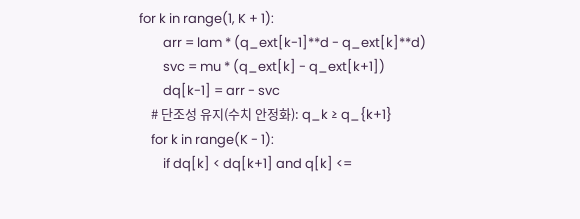for k in range(1, K + 1):
        arr = lam * (q_ext[k-1]**d - q_ext[k]**d)
        svc = mu * (q_ext[k] - q_ext[k+1])
        dq[k-1] = arr - svc
    # 단조성 유지(수치 안정화): q_k ≥ q_{k+1}
    for k in range(K - 1):
        if dq[k] < dq[k+1] and q[k] <=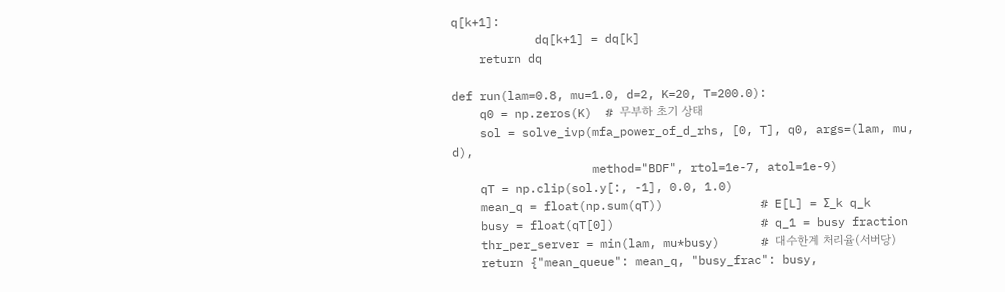q[k+1]:
            dq[k+1] = dq[k]
    return dq

def run(lam=0.8, mu=1.0, d=2, K=20, T=200.0):
    q0 = np.zeros(K)  # 무부하 초기 상태
    sol = solve_ivp(mfa_power_of_d_rhs, [0, T], q0, args=(lam, mu, d),
                    method="BDF", rtol=1e-7, atol=1e-9)
    qT = np.clip(sol.y[:, -1], 0.0, 1.0)
    mean_q = float(np.sum(qT))              # E[L] = Σ_k q_k
    busy = float(qT[0])                     # q_1 = busy fraction
    thr_per_server = min(lam, mu*busy)      # 대수한계 처리율(서버당)
    return {"mean_queue": mean_q, "busy_frac": busy,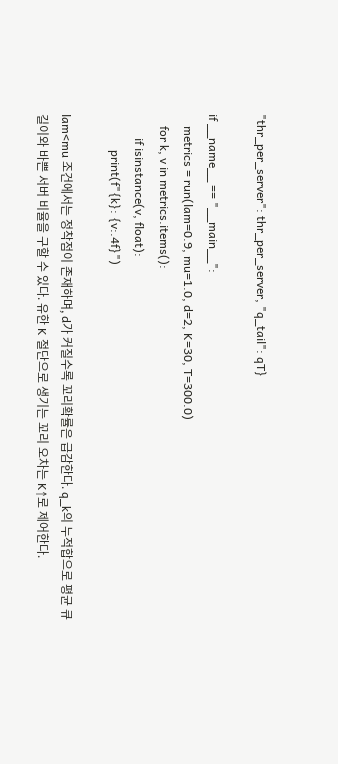"thr_per_server": thr_per_server, "q_tail": qT}

if __name__ == "__main__":
    metrics = run(lam=0.9, mu=1.0, d=2, K=30, T=300.0)
    for k, v in metrics.items():
        if isinstance(v, float):
            print(f"{k}: {v:.4f}")

lam<mu 조건에서는 정착점이 존재하며, d가 커질수록 꼬리확률은 급감한다. q_k의 누적합으로 평균 큐 길이와 바쁜 서버 비율을 구할 수 있다. 유한 K 절단으로 생기는 꼬리 오차는 K↑로 제어한다.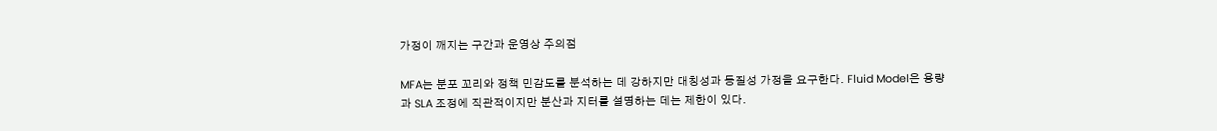가정이 깨지는 구간과 운영상 주의점

MFA는 분포 꼬리와 정책 민감도를 분석하는 데 강하지만 대칭성과 동질성 가정을 요구한다. Fluid Model은 용량과 SLA 조정에 직관적이지만 분산과 지터를 설명하는 데는 제한이 있다.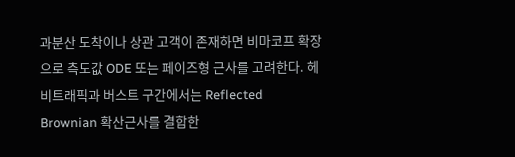과분산 도착이나 상관 고객이 존재하면 비마코프 확장으로 측도값 ODE 또는 페이즈형 근사를 고려한다. 헤비트래픽과 버스트 구간에서는 Reflected Brownian 확산근사를 결합한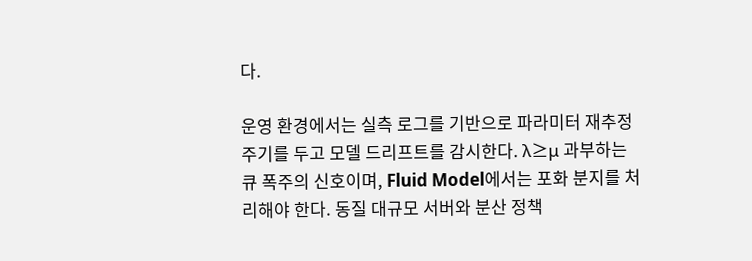다.

운영 환경에서는 실측 로그를 기반으로 파라미터 재추정 주기를 두고 모델 드리프트를 감시한다. λ≥μ 과부하는 큐 폭주의 신호이며, Fluid Model에서는 포화 분지를 처리해야 한다. 동질 대규모 서버와 분산 정책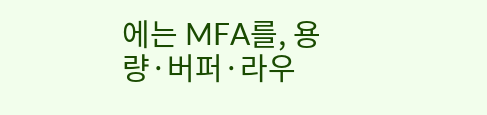에는 MFA를, 용량·버퍼·라우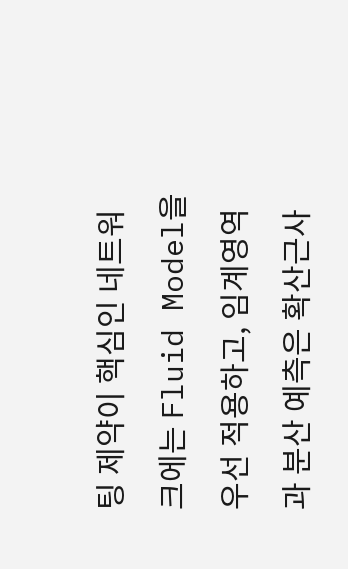팅 제약이 핵심인 네트워크에는 Fluid Model을 우선 적용하고, 임계영역과 분산 예측은 확산근사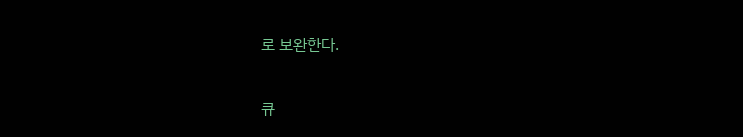로 보완한다.

큐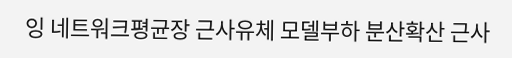잉 네트워크평균장 근사유체 모델부하 분산확산 근사